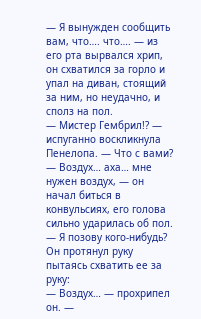— Я вынужден сообщить вам, что…. что…. — из его рта вырвался хрип, он схватился за горло и упал на диван, стоящий за ним, но неудачно, и сполз на пол.
— Мистер Гембрил!? — испуганно воскликнула Пенелопа. — Что с вами?
— Воздух… аха… мне нужен воздух, — он начал биться в конвульсиях, его голова сильно ударилась об пол.
— Я позову кого-нибудь?
Он протянул руку пытаясь схватить ее за руку:
— Воздух… — прохрипел он. —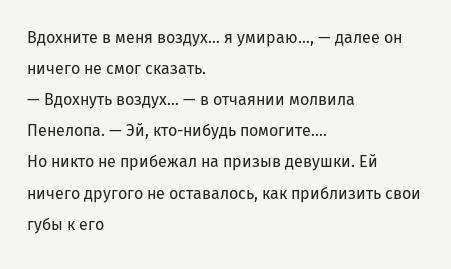Вдохните в меня воздух… я умираю…, — далее он ничего не смог сказать.
— Вдохнуть воздух… — в отчаянии молвила Пенелопа. — Эй, кто-нибудь помогите….
Но никто не прибежал на призыв девушки. Ей ничего другого не оставалось, как приблизить свои губы к его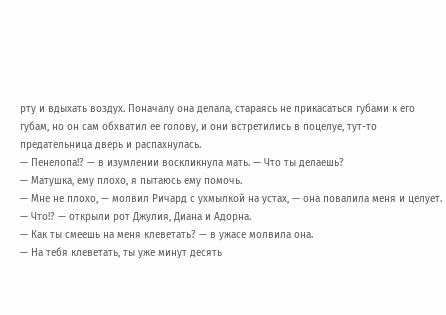рту и вдыхать воздух. Поначалу она делала, стараясь не прикасаться губами к его губам, но он сам обхватил ее голову, и они встретились в поцелуе, тут-то предательница дверь и распахнулась.
— Пенелопа!? — в изумлении воскликнула мать. — Что ты делаешь?
— Матушка, ему плохо, я пытаюсь ему помочь.
— Мне не плохо, — молвил Ричард с ухмылкой на устах, — она повалила меня и целует.
— Что!? — открыли рот Джулия, Диана и Адорна.
— Как ты смеешь на меня клеветать? — в ужасе молвила она.
— На тебя клеветать, ты уже минут десять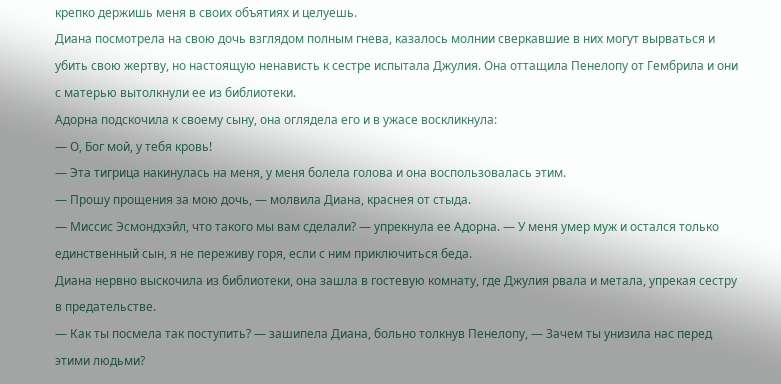крепко держишь меня в своих объятиях и целуешь.
Диана посмотрела на свою дочь взглядом полным гнева, казалось молнии сверкавшие в них могут вырваться и убить свою жертву, но настоящую ненависть к сестре испытала Джулия. Она оттащила Пенелопу от Гембрила и они с матерью вытолкнули ее из библиотеки.
Адорна подскочила к своему сыну, она оглядела его и в ужасе воскликнула:
— О, Бог мой, у тебя кровь!
— Эта тигрица накинулась на меня, у меня болела голова и она воспользовалась этим.
— Прошу прощения за мою дочь, — молвила Диана, краснея от стыда.
— Миссис Эсмондхэйл, что такого мы вам сделали? — упрекнула ее Адорна. — У меня умер муж и остался только единственный сын, я не переживу горя, если с ним приключиться беда.
Диана нервно выскочила из библиотеки, она зашла в гостевую комнату, где Джулия рвала и метала, упрекая сестру в предательстве.
— Как ты посмела так поступить? — зашипела Диана, больно толкнув Пенелопу, — Зачем ты унизила нас перед этими людьми?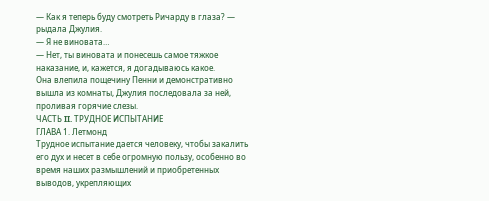— Как я теперь буду смотреть Ричарду в глаза? — рыдала Джулия.
— Я не виновата…
— Нет, ты виновата и понесешь самое тяжкое наказание, и, кажется, я догадываюсь какое.
Она влепила пощечину Пенни и демонстративно вышла из комнаты, Джулия последовала за ней, проливая горячие слезы.
ЧАСТЬ II. ТРУДНОЕ ИСПЫТАНИЕ
ГЛАВА 1. Летмонд
Трудное испытание дается человеку, чтобы закалить его дух и несет в себе огромную пользу, особенно во время наших размышлений и приобретенных выводов, укрепляющих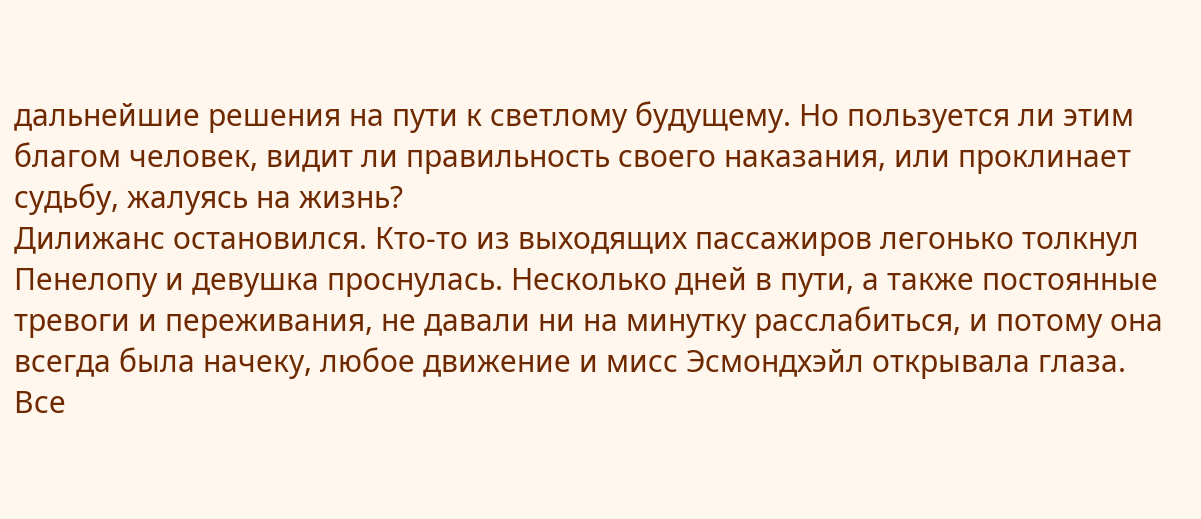дальнейшие решения на пути к светлому будущему. Но пользуется ли этим благом человек, видит ли правильность своего наказания, или проклинает судьбу, жалуясь на жизнь?
Дилижанс остановился. Кто-то из выходящих пассажиров легонько толкнул Пенелопу и девушка проснулась. Несколько дней в пути, а также постоянные тревоги и переживания, не давали ни на минутку расслабиться, и потому она всегда была начеку, любое движение и мисс Эсмондхэйл открывала глаза. Все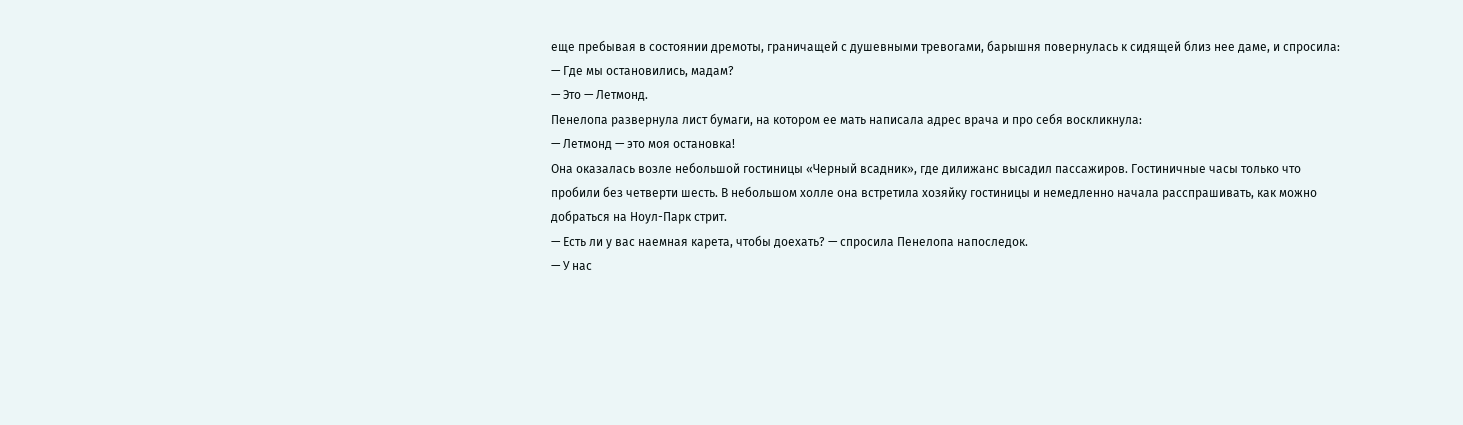еще пребывая в состоянии дремоты, граничащей с душевными тревогами, барышня повернулась к сидящей близ нее даме, и спросила:
— Где мы остановились, мадам?
— Это — Летмонд.
Пенелопа развернула лист бумаги, на котором ее мать написала адрес врача и про себя воскликнула:
— Летмонд — это моя остановка!
Она оказалась возле небольшой гостиницы «Черный всадник», где дилижанс высадил пассажиров. Гостиничные часы только что пробили без четверти шесть. В небольшом холле она встретила хозяйку гостиницы и немедленно начала расспрашивать, как можно добраться на Ноул-Парк стрит.
— Есть ли у вас наемная карета, чтобы доехать? — спросила Пенелопа напоследок.
— У нас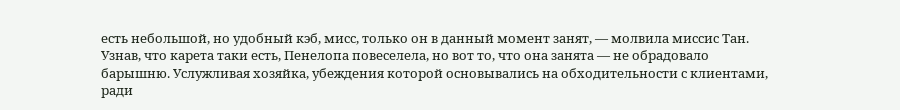есть небольшой, но удобный кэб, мисс, только он в данный момент занят, — молвила миссис Тан.
Узнав, что карета таки есть, Пенелопа повеселела, но вот то, что она занята — не обрадовало барышню. Услужливая хозяйка, убеждения которой основывались на обходительности с клиентами, ради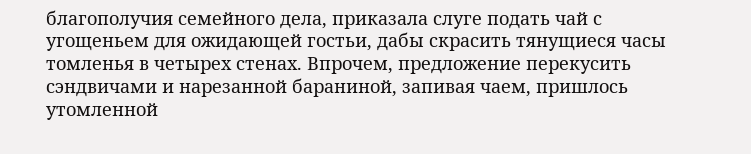благополучия семейного дела, приказала слуге подать чай с угощеньем для ожидающей гостьи, дабы скрасить тянущиеся часы томленья в четырех стенах. Впрочем, предложение перекусить сэндвичами и нарезанной бараниной, запивая чаем, пришлось утомленной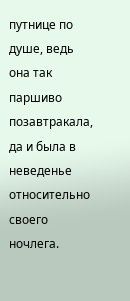путнице по душе, ведь она так паршиво позавтракала, да и была в неведенье относительно своего ночлега.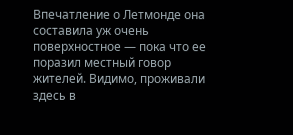Впечатление о Летмонде она составила уж очень поверхностное — пока что ее поразил местный говор жителей. Видимо, проживали здесь в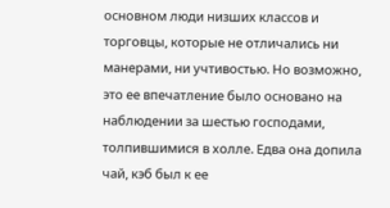основном люди низших классов и торговцы, которые не отличались ни манерами, ни учтивостью. Но возможно, это ее впечатление было основано на наблюдении за шестью господами, толпившимися в холле. Едва она допила чай, кэб был к ее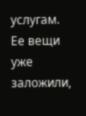услугам. Ее вещи уже заложили,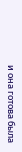и она готова была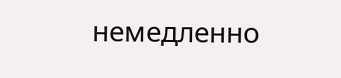немедленно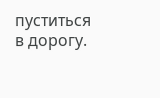пуститься в дорогу.